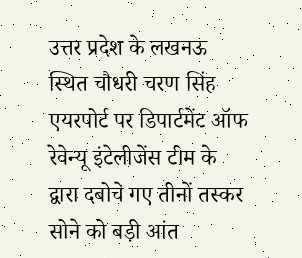उत्तर प्रदेश के लखनऊ स्थित चौधरी चरण सिंह एयरपोर्ट पर डिपार्टमेंट ऑफ रेवेन्यू इंटेलीजेंस टीम के द्वारा दबोचे गए तीनों तस्कर सोने को बड़ी आंत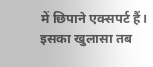में छिपाने एक्सपर्ट हैं।
इसका खुलासा तब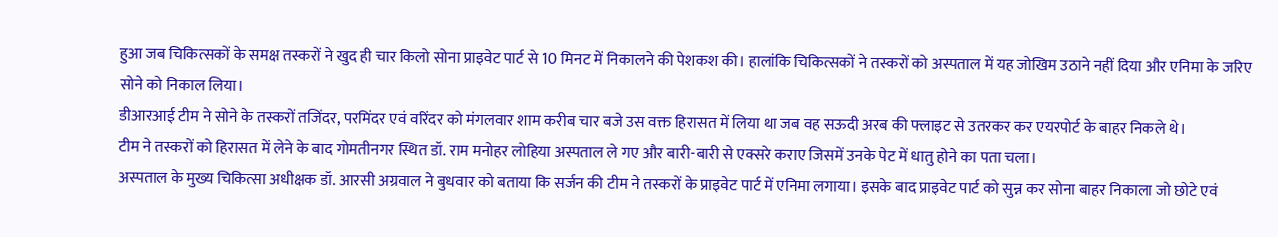हुआ जब चिकित्सकों के समक्ष तस्करों ने खुद ही चार किलो सोना प्राइवेट पार्ट से 10 मिनट में निकालने की पेशकश की। हालांकि चिकित्सकों ने तस्करों को अस्पताल में यह जोखिम उठाने नहीं दिया और एनिमा के जरिए सोने को निकाल लिया।
डीआरआई टीम ने सोने के तस्करों तजिंदर, परमिंदर एवं वरिंदर को मंगलवार शाम करीब चार बजे उस वक्त हिरासत में लिया था जब वह सऊदी अरब की फ्लाइट से उतरकर कर एयरपोर्ट के बाहर निकले थे।
टीम ने तस्करों को हिरासत में लेने के बाद गोमतीनगर स्थित डॉ. राम मनोहर लोहिया अस्पताल ले गए और बारी-बारी से एक्सरे कराए जिसमें उनके पेट में धातु होने का पता चला।
अस्पताल के मुख्य चिकित्सा अधीक्षक डॉ. आरसी अग्रवाल ने बुधवार को बताया कि सर्जन की टीम ने तस्करों के प्राइवेट पार्ट में एनिमा लगाया। इसके बाद प्राइवेट पार्ट को सुन्न कर सोना बाहर निकाला जो छोटे एवं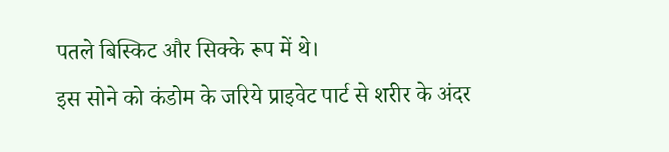पतले बिस्किट और सिक्के रूप में थे।
इस सोने को कंडोम के जरिये प्राइवेट पार्ट से शरीर के अंदर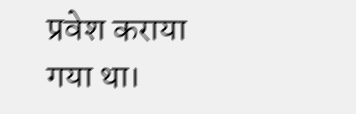प्रवेश कराया गया था।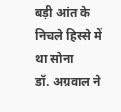बड़ी आंत के निचले हिस्से में था सोना
डॉ. अग्रवाल ने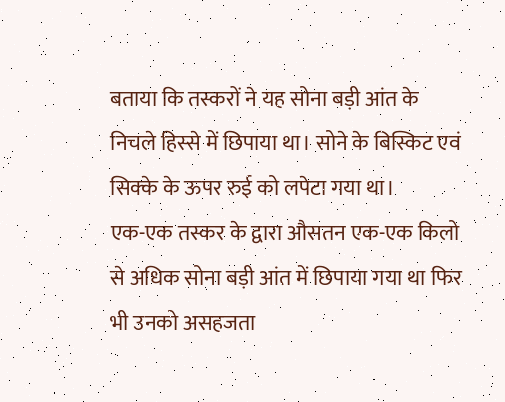बताया कि तस्करों ने यह सोना बड़ी आंत के निचले हिस्से में छिपाया था। सोने के बिस्किट एवं सिक्के के ऊपर रुई को लपेटा गया था।
एक-एक तस्कर के द्वारा औसतन एक-एक किलो से अधिक सोना बड़ी आंत में छिपाया गया था फिर भी उनको असहजता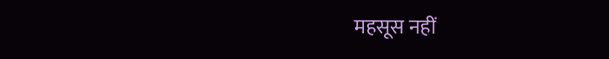महसूस नहीं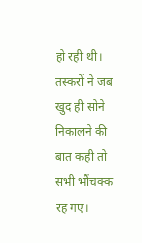हो रही थी। तस्करों ने जब खुद ही सोने निकालने की बात कही तो सभी भौंचक्क रह गए।